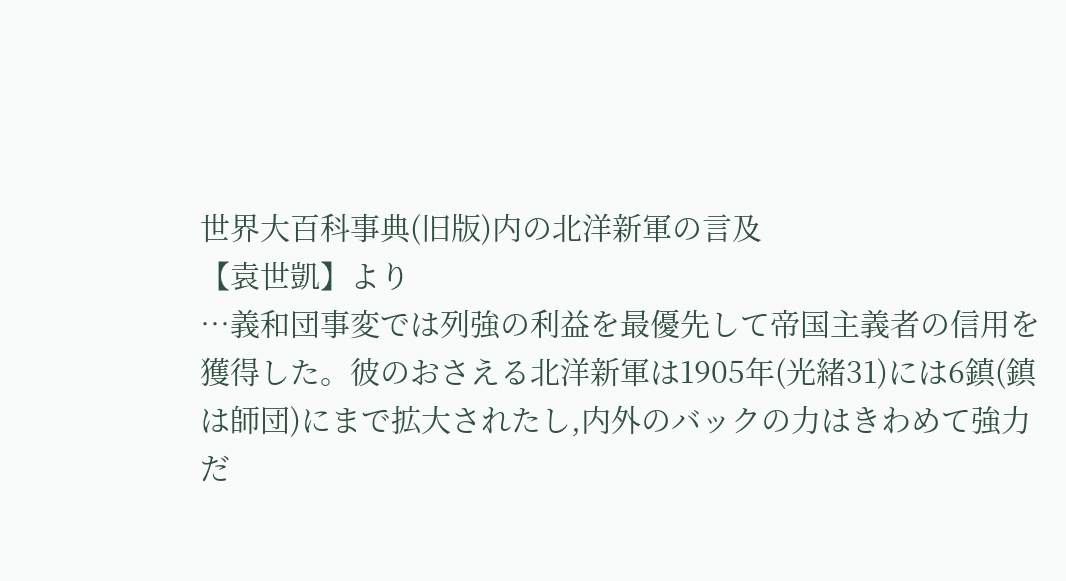世界大百科事典(旧版)内の北洋新軍の言及
【袁世凱】より
…義和団事変では列強の利益を最優先して帝国主義者の信用を獲得した。彼のおさえる北洋新軍は1905年(光緒31)には6鎮(鎮は師団)にまで拡大されたし,内外のバックの力はきわめて強力だ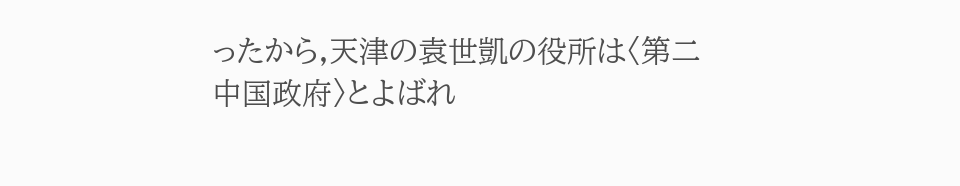ったから,天津の袁世凱の役所は〈第二中国政府〉とよばれ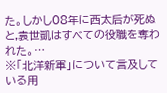た。しかし08年に西太后が死ぬと,袁世凱はすべての役職を奪われた。…
※「北洋新軍」について言及している用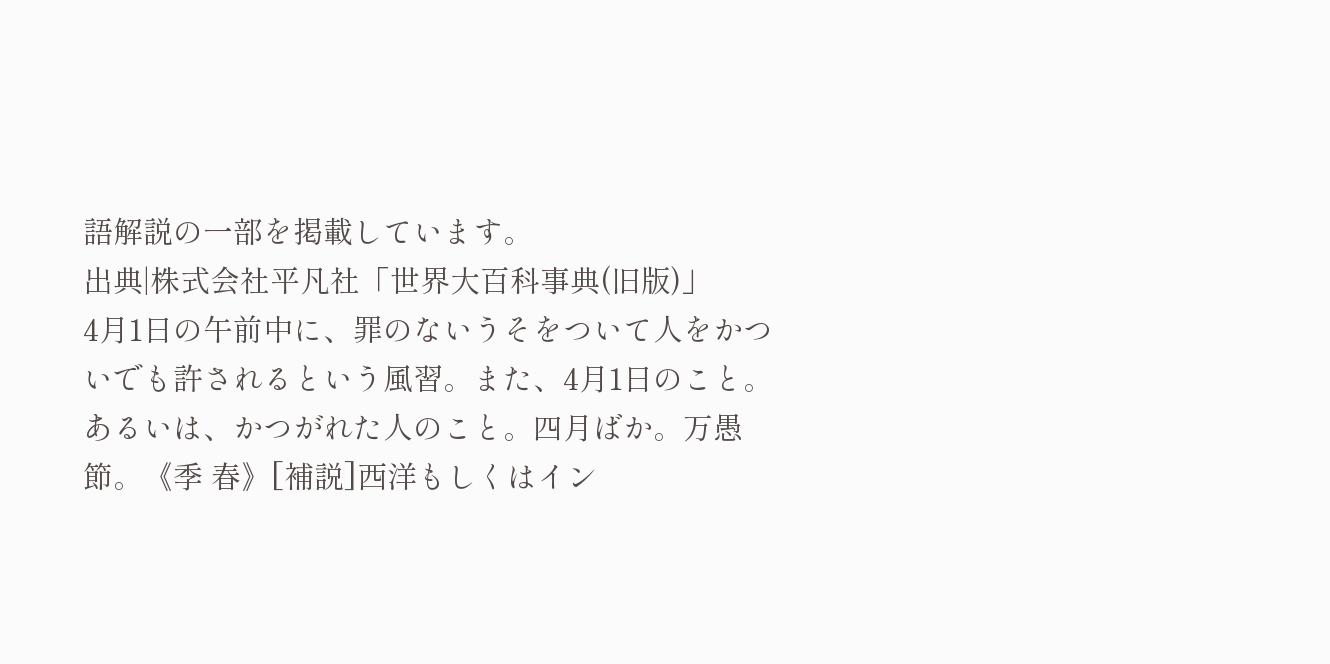語解説の一部を掲載しています。
出典|株式会社平凡社「世界大百科事典(旧版)」
4月1日の午前中に、罪のないうそをついて人をかついでも許されるという風習。また、4月1日のこと。あるいは、かつがれた人のこと。四月ばか。万愚節。《季 春》[補説]西洋もしくはイン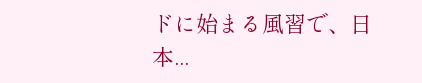ドに始まる風習で、日本...